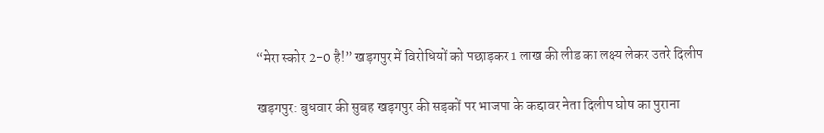“मेरा स्कोर 2-0 है!” खड़गपुर में विरोधियों को पछाड़कर 1 लाख की लीड का लक्ष्य लेकर उतरे दिलीप

खड़गपुर: बुधवार की सुबह खड़गपुर की सड़कों पर भाजपा के कद्दावर नेता दिलीप घोष का पुराना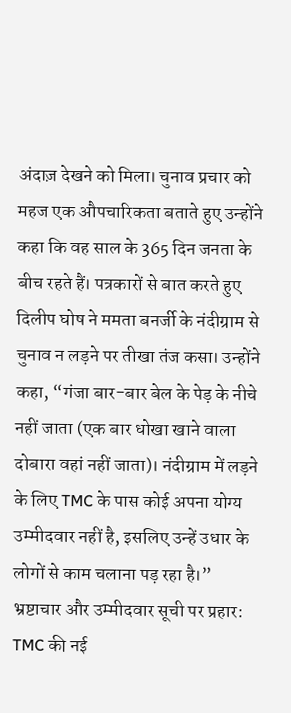अंदाज़ देखने को मिला। चुनाव प्रचार को महज एक औपचारिकता बताते हुए उन्होंने कहा कि वह साल के 365 दिन जनता के बीच रहते हैं। पत्रकारों से बात करते हुए दिलीप घोष ने ममता बनर्जी के नंदीग्राम से चुनाव न लड़ने पर तीखा तंज कसा। उन्होंने कहा, “गंजा बार-बार बेल के पेड़ के नीचे नहीं जाता (एक बार धोखा खाने वाला दोबारा वहां नहीं जाता)। नंदीग्राम में लड़ने के लिए TMC के पास कोई अपना योग्य उम्मीदवार नहीं है, इसलिए उन्हें उधार के लोगों से काम चलाना पड़ रहा है।”
भ्रष्टाचार और उम्मीदवार सूची पर प्रहार: TMC की नई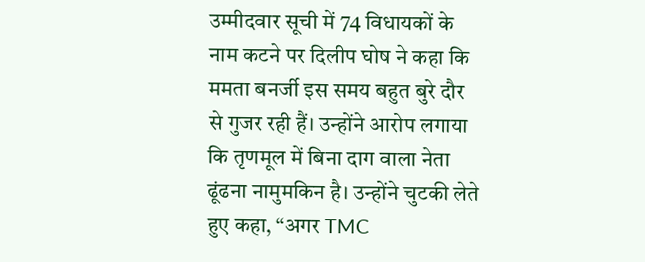उम्मीदवार सूची में 74 विधायकों के नाम कटने पर दिलीप घोष ने कहा कि ममता बनर्जी इस समय बहुत बुरे दौर से गुजर रही हैं। उन्होंने आरोप लगाया कि तृणमूल में बिना दाग वाला नेता ढूंढना नामुमकिन है। उन्होंने चुटकी लेते हुए कहा, “अगर TMC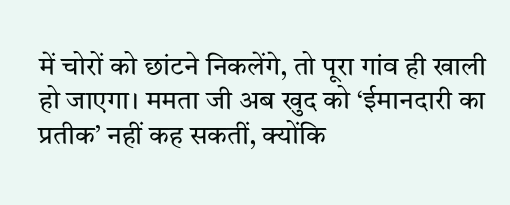में चोरों को छांटने निकलेंगे, तो पूरा गांव ही खाली हो जाएगा। ममता जी अब खुद को ‘ईमानदारी का प्रतीक’ नहीं कह सकतीं, क्योंकि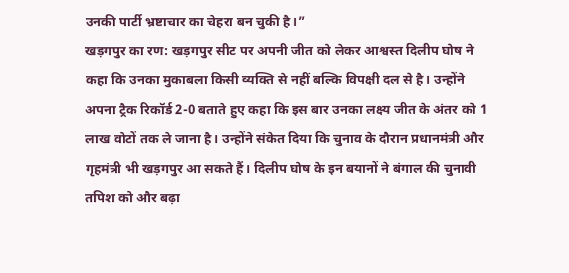उनकी पार्टी भ्रष्टाचार का चेहरा बन चुकी है।”
खड़गपुर का रण: खड़गपुर सीट पर अपनी जीत को लेकर आश्वस्त दिलीप घोष ने कहा कि उनका मुकाबला किसी व्यक्ति से नहीं बल्कि विपक्षी दल से है। उन्होंने अपना ट्रैक रिकॉर्ड 2-0 बताते हुए कहा कि इस बार उनका लक्ष्य जीत के अंतर को 1 लाख वोटों तक ले जाना है। उन्होंने संकेत दिया कि चुनाव के दौरान प्रधानमंत्री और गृहमंत्री भी खड़गपुर आ सकते हैं। दिलीप घोष के इन बयानों ने बंगाल की चुनावी तपिश को और बढ़ा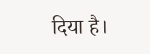दिया है।